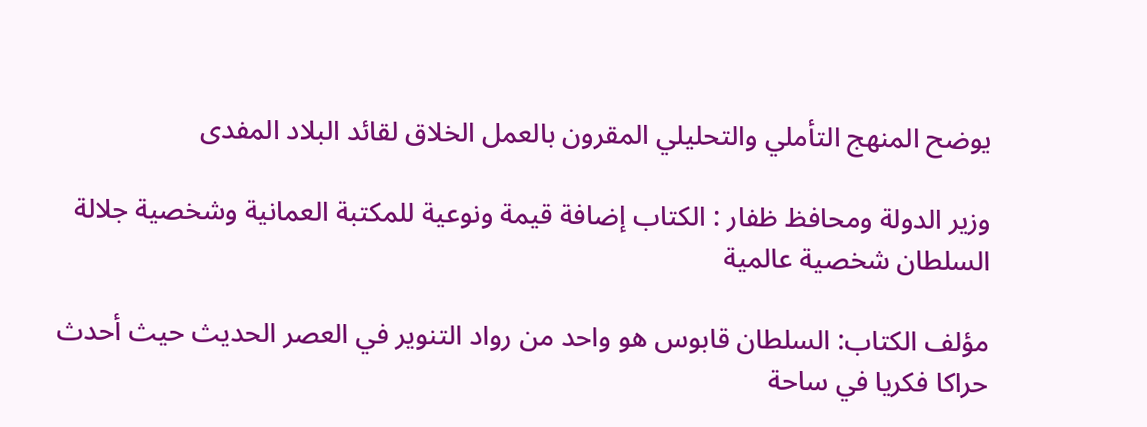يوضح المنهج التأملي والتحليلي المقرون بالعمل الخلاق لقائد البلاد المفدى

وزير الدولة ومحافظ ظفار : الكتاب إضافة قيمة ونوعية للمكتبة العمانية وشخصية جلالة السلطان شخصية عالمية

مؤلف الكتاب: السلطان قابوس هو واحد من رواد التنوير في العصر الحديث حيث أحدث حراكا فكريا في ساحة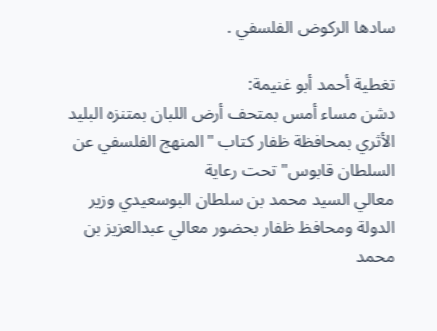سادها الركوض الفلسفي .

تغطية أحمد أبو غنيمة:
دشن مساء أمس بمتحف أرض اللبان بمتنزه البليد الأثري بمحافظة ظفار كتاب "المنهج الفلسفي عن السلطان قابوس" تحت رعاية
معالي السيد محمد بن سلطان البوسعيدي وزير الدولة ومحافظ ظفار بحضور معالي عبدالعزيز بن محمد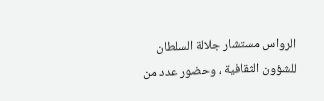الرواس مستشار جلالة السلطان للشؤون الثقافية ، وحضور عدد من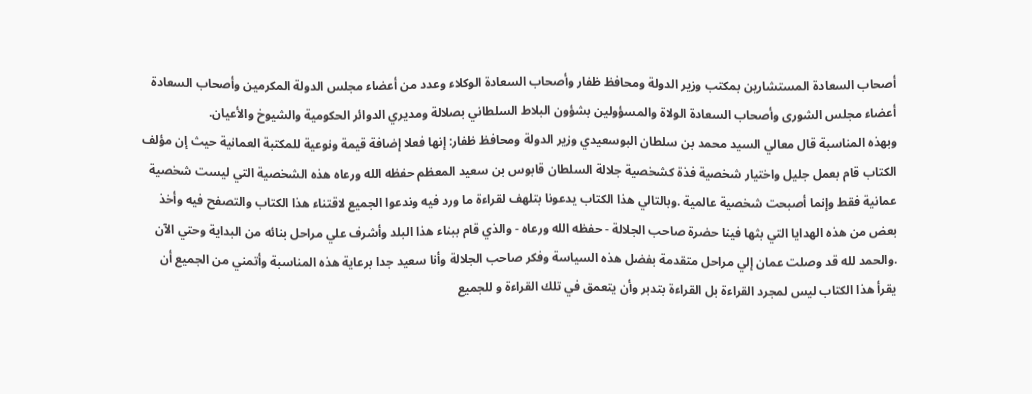أصحاب السعادة المستشارين بمكتب وزير الدولة ومحافظ ظفار وأصحاب السعادة الوكلاء وعدد من أعضاء مجلس الدولة المكرمين وأصحاب السعادة أعضاء مجلس الشورى وأصحاب السعادة الولاة والمسؤولين بشؤون البلاط السلطاني بصلالة ومديري الدوائر الحكومية والشيوخ والأعيان.
وبهذه المناسبة قال معالي السيد محمد بن سلطان البوسعيدي وزير الدولة ومحافظ ظفار: إنها فعلا إضافة قيمة ونوعية للمكتبة العمانية حيث إن مؤلف الكتاب قام بعمل جليل واختيار شخصية فذة كشخصية جلالة السلطان قابوس بن سعيد المعظم حفظه الله ورعاه هذه الشخصية التي ليست شخصية عمانية فقط وإنما أصبحت شخصية عالمية .وبالتالي هذا الكتاب يدعونا بتلهف لقراءة ما ورد فيه وندعوا الجميع لاقتناء هذا الكتاب والتصفح فيه وأخذ بعض من هذه الهدايا التي بثها فينا حضرة صاحب الجلالة - حفظه الله ورعاه - والذي قام ببناء هذا البلد وأشرف علي مراحل بنائه من البداية وحتي الآن .والحمد لله قد وصلت عمان إلي مراحل متقدمة بفضل هذه السياسة وفكر صاحب الجلالة وأنا سعيد جدا برعاية هذه المناسبة وأتمني من الجميع أن يقرأ هذا الكتاب ليس لمجرد القراءة بل القراءة بتدبر وأن يتعمق في تلك القراءة و للجميع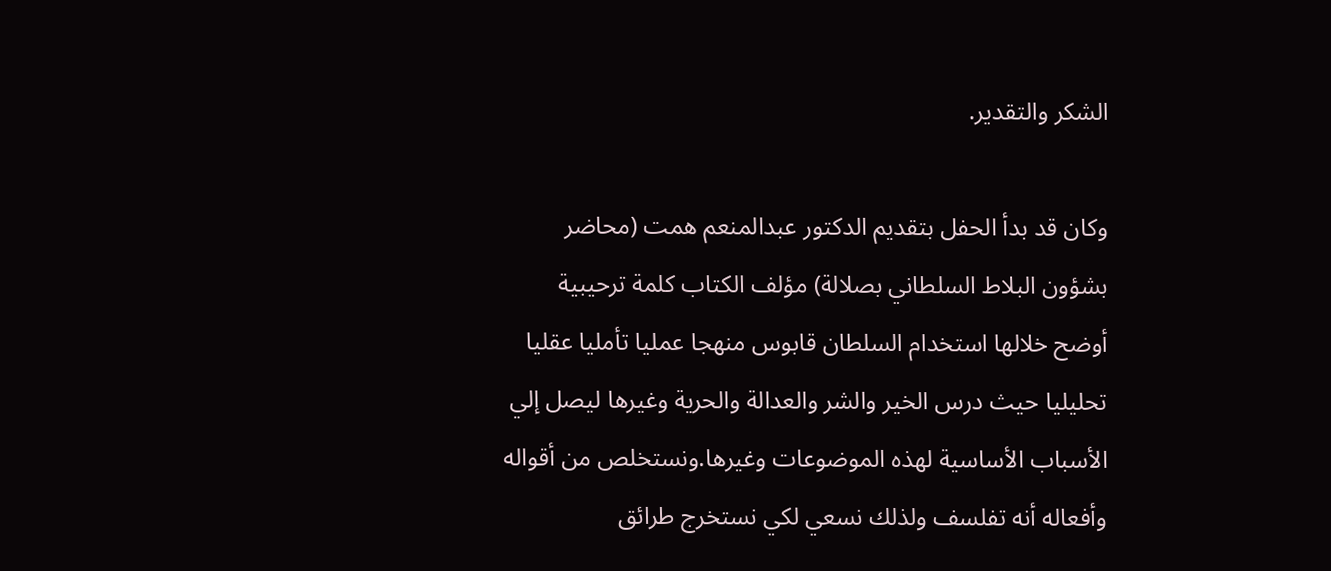الشكر والتقدير.

وكان قد بدأ الحفل بتقديم الدكتور عبدالمنعم همت (محاضر بشؤون البلاط السلطاني بصلالة) مؤلف الكتاب كلمة ترحيبية أوضح خلالها استخدام السلطان قابوس منهجا عمليا تأمليا عقليا تحليليا حيث درس الخير والشر والعدالة والحرية وغيرها ليصل إلي الأسباب الأساسية لهذه الموضوعات وغيرها.ونستخلص من أقواله وأفعاله أنه تفلسف ولذلك نسعي لكي نستخرج طرائق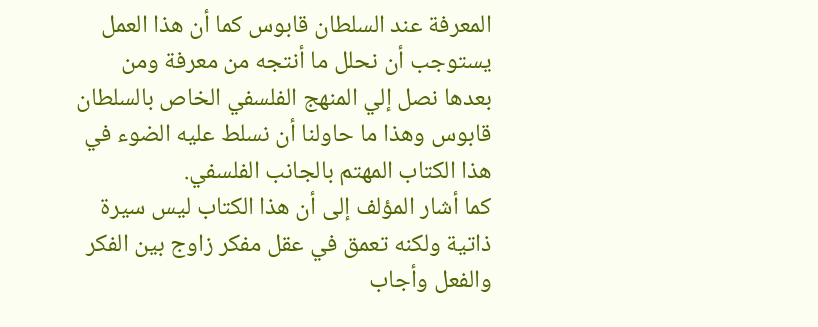المعرفة عند السلطان قابوس كما أن هذا العمل يستوجب أن نحلل ما أنتجه من معرفة ومن بعدها نصل إلي المنهج الفلسفي الخاص بالسلطان قابوس وهذا ما حاولنا أن نسلط عليه الضوء في هذا الكتاب المهتم بالجانب الفلسفي.
كما أشار المؤلف إلى أن هذا الكتاب ليس سيرة ذاتية ولكنه تعمق في عقل مفكر زاوج بين الفكر والفعل وأجاب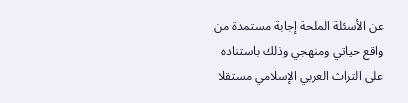عن الأسئلة الملحة إجابة مستمدة من واقع حياتي ومنهجي وذلك باستناده على التراث العربي الإسلامي مستقلا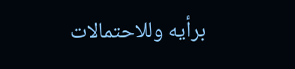برأيه وللاحتمالات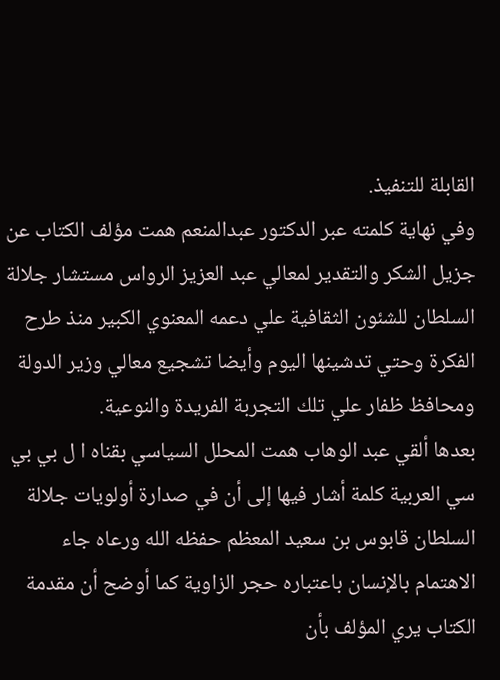القابلة للتنفيذ.
وفي نهاية كلمته عبر الدكتور عبدالمنعم همت مؤلف الكتاب عن جزيل الشكر والتقدير لمعالي عبد العزيز الرواس مستشار جلالة السلطان للشئون الثقافية علي دعمه المعنوي الكبير منذ طرح الفكرة وحتي تدشينها اليوم وأيضا تشجيع معالي وزير الدولة ومحافظ ظفار علي تلك التجربة الفريدة والنوعية.
بعدها ألقي عبد الوهاب همت المحلل السياسي بقناه ا ل بي بي سي العربية كلمة أشار فيها إلى أن في صدارة أولويات جلالة السلطان قابوس بن سعيد المعظم حفظه الله ورعاه جاء الاهتمام بالإنسان باعتباره حجر الزاوية كما أوضح أن مقدمة الكتاب يري المؤلف بأن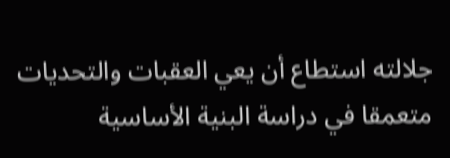جلالته استطاع أن يعي العقبات والتحديات متعمقا في دراسة البنية الأساسية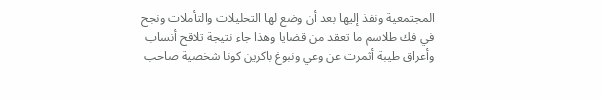المجتمعية ونفذ إليها بعد أن وضع لها التحليلات والتأملات ونجح في فك طلاسم ما تعقد من قضايا وهذا جاء نتيجة تلاقح أنساب وأعراق طيبة أثمرت عن وعي ونبوغ باكرين كونا شخصية صاحب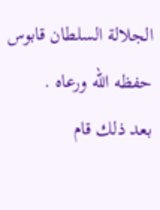الجلالة السلطان قابوس حفظه الله ورعاه .
بعد ذلك قام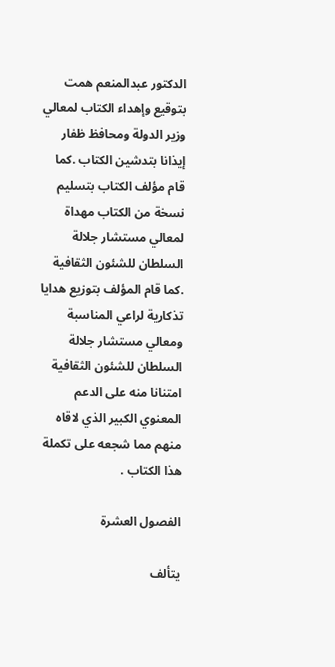الدكتور عبدالمنعم همت بتوقيع وإهداء الكتاب لمعالي وزير الدولة ومحافظ ظفار إيذانا بتدشين الكتاب .كما قام مؤلف الكتاب بتسليم نسخة من الكتاب مهداة لمعالي مستشار جلالة السلطان للشئون الثقافية .كما قام المؤلف بتوزيع هدايا تذكارية لراعي المناسبة ومعالي مستشار جلالة السلطان للشئون الثقافية امتنانا منه على الدعم المعنوي الكبير الذي لاقاه منهم مما شجعه على تكملة هذا الكتاب .

الفصول العشرة

يتألف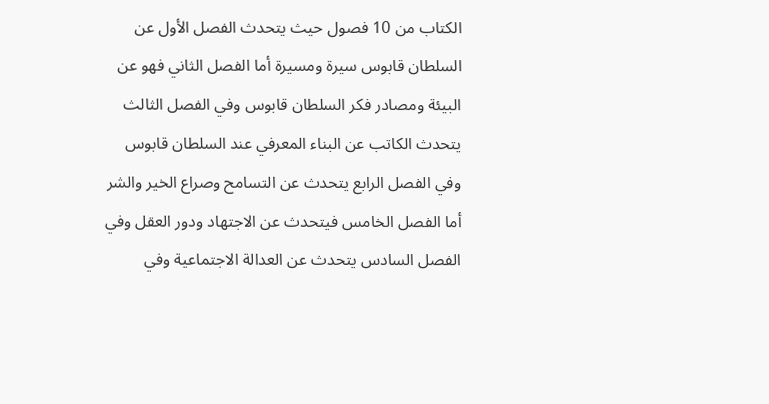الكتاب من 10 فصول حيث يتحدث الفصل الأول عن السلطان قابوس سيرة ومسيرة أما الفصل الثاني فهو عن البيئة ومصادر فكر السلطان قابوس وفي الفصل الثالث يتحدث الكاتب عن البناء المعرفي عند السلطان قابوس وفي الفصل الرابع يتحدث عن التسامح وصراع الخير والشر أما الفصل الخامس فيتحدث عن الاجتهاد ودور العقل وفي الفصل السادس يتحدث عن العدالة الاجتماعية وفي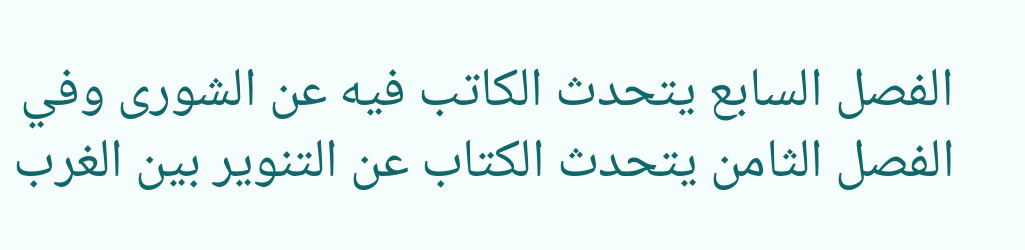الفصل السابع يتحدث الكاتب فيه عن الشورى وفي الفصل الثامن يتحدث الكتاب عن التنوير بين الغرب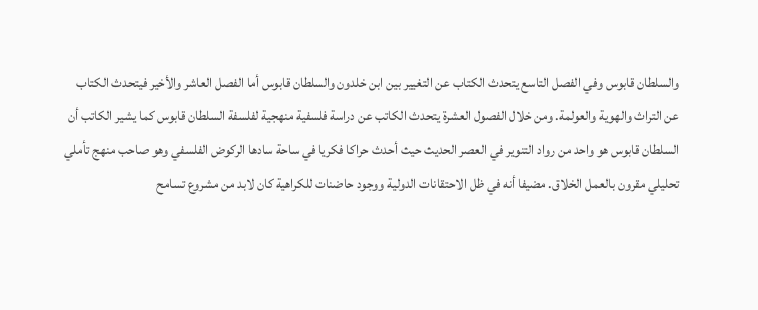والسلطان قابوس وفي الفصل التاسع يتحدث الكتاب عن التغيير بين ابن خلدون والسلطان قابوس أما الفصل العاشر والأخير فيتحدث الكتاب عن التراث والهوية والعولمة. ومن خلال الفصول العشرة يتحدث الكاتب عن دراسة فلسفية منهجية لفلسفة السلطان قابوس كما يشير الكاتب أن السلطان قابوس هو واحد من رواد التنوير في العصر الحديث حيث أحدث حراكا فكريا في ساحة سادها الركوض الفلسفي وهو صاحب منهج تأملي تحليلي مقرون بالعمل الخلاق. مضيفا أنه في ظل الاحتقانات الدولية ووجود حاضنات للكراهية كان لابد من مشروع تسامح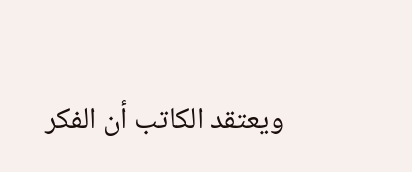ويعتقد الكاتب أن الفكر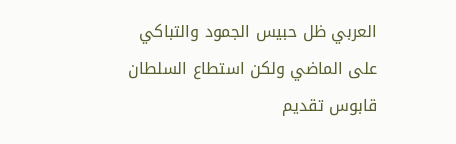العربي ظل حبيس الجمود والتباكي على الماضي ولكن استطاع السلطان قابوس تقديم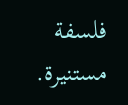فلسفة مستنيرة.